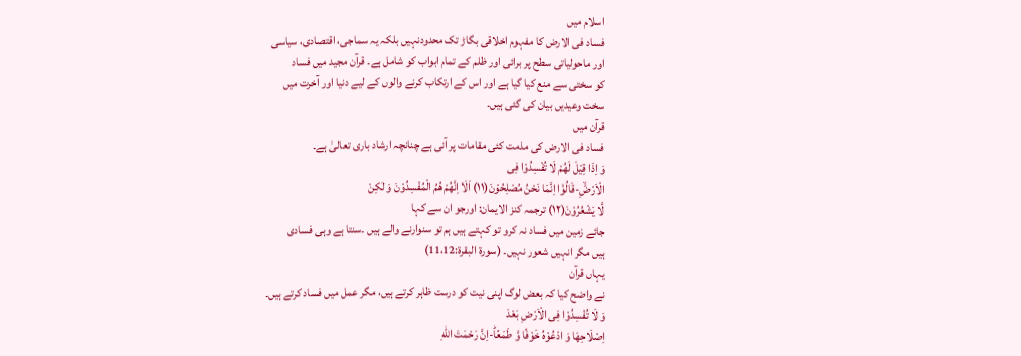اسلام میں
فساد فی الارض کا مفہوم اخلاقی بگاڑ تک محدودنہیں بلکہ یہ سماجی، اقتصادی، سیاسی
اور ماحولیاتی سطح پر برائی اور ظلم کے تمام ابواب کو شامل ہے۔ قرآن مجید میں فساد
کو سختی سے منع کیا گیا ہے اور اس کے ارتکاب کرنے والوں کے لیے دنیا اور آخرت میں
سخت وعیدیں بیان کی گئی ہیں۔
قرآن میں
فساد فی الارض کی مذمت کئی مقامات پر آئی ہے چنانچہ ارشاد باری تعالیٰ ہے۔
وَ اِذَا قِیْلَ لَهُمْ لَا تُفْسِدُوْا فِی
الْاَرْضِۙ-قَالُوْۤا اِنَّمَا نَحْنُ مُصْلِحُوْنَ(۱۱) اَلَاۤ اِنَّهُمْ هُمُ الْمُفْسِدُوْنَ وَ لٰكِنْ
لَّا یَشْعُرُوْنَ(۱۲) ترجمہ کنز الایمان: اورجو ان سے کہا
جائے زمین میں فساد نہ کرو تو کہتے ہیں ہم تو سنوارنے والے ہیں ۔سنتا ہے وہی فسادی
ہیں مگر انہیں شعور نہیں۔ (سورۃ البقرۃ:11،12)
یہاں قرآن
نے واضح کیا کہ بعض لوگ اپنی نیت کو درست ظاہر کرتے ہیں، مگر عمل میں فساد کرتے ہیں۔
وَ لَا تُفْسِدُوْا فِی الْاَرْضِ بَعْدَ
اِصْلَاحِهَا وَ ادْعُوْهُ خَوْفًا وَّ طَمَعًاؕ-اِنَّ رَحْمَتَ اللّٰهِ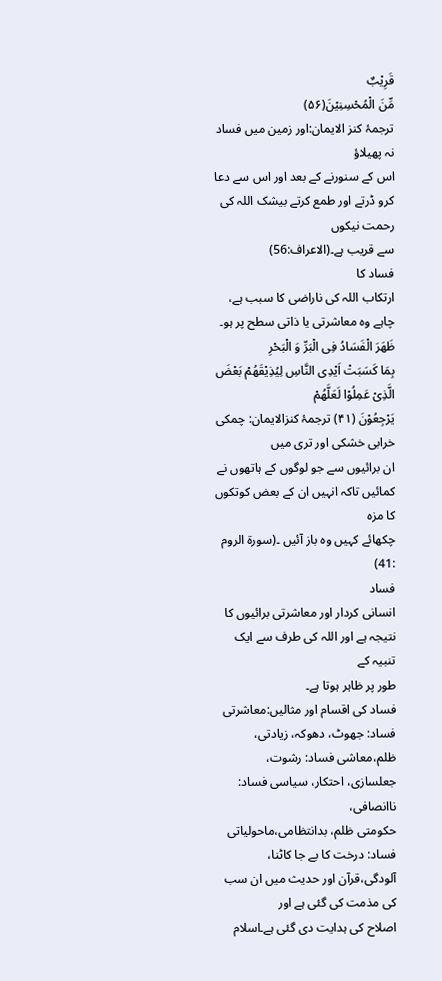قَرِیْبٌ
مِّنَ الْمُحْسِنِیْنَ(۵۶)
ترجمۂ کنز الایمان:اور زمین میں فساد نہ پھیلاؤ
اس کے سنورنے کے بعد اور اس سے دعا کرو ڈرتے اور طمع کرتے بیشک اللہ کی رحمت نیکوں
سے قریب ہے۔(الاعراف:56)
فساد کا
ارتکاب اللہ کی ناراضی کا سبب ہے، چاہے وہ معاشرتی یا ذاتی سطح پر ہو۔
ظَهَرَ الْفَسَادُ فِی الْبَرِّ وَ الْبَحْرِ
بِمَا كَسَبَتْ اَیْدِی النَّاسِ لِیُذِیْقَهُمْ بَعْضَ الَّذِیْ عَمِلُوْا لَعَلَّهُمْ
یَرْجِعُوْنَ (۴۱) ترجمۂ کنزالایمان: چمکی خرابی خشکی اور تری میں
ان برائیوں سے جو لوگوں کے ہاتھوں نے کمائیں تاکہ انہیں ان کے بعض کوتکوں کا مزہ
چکھائے کہیں وہ باز آئیں ۔(سورۃ الروم :41)
فساد
انسانی کردار اور معاشرتی برائیوں کا نتیجہ ہے اور اللہ کی طرف سے ایک تنبیہ کے
طور پر ظاہر ہوتا ہے۔
فساد کی اقسام اور مثالیں:معاشرتی
فساد: جھوٹ، دھوکہ، زیادتی، ظلم،معاشی فساد: رشوت، جعلسازی، احتکار، سیاسی فساد: ناانصافی،
حکومتی ظلم، بدانتظامی،ماحولیاتی
فساد: درخت کا بے جا کاٹنا، آلودگی،قرآن اور حدیث میں ان سب کی مذمت کی گئی ہے اور
اصلاح کی ہدایت دی گئی ہے۔اسلام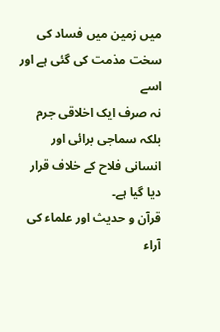میں زمین میں فساد کی سخت مذمت کی گئی ہے اور اسے
نہ صرف ایک اخلاقی جرم بلکہ سماجی برائی اور انسانی فلاح کے خلاف قرار دیا گیا ہے۔
قرآن و حدیث اور علماء کی آراء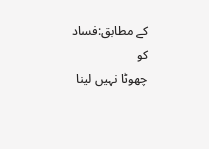کے مطابق:فساد کو
چھوٹا نہیں لینا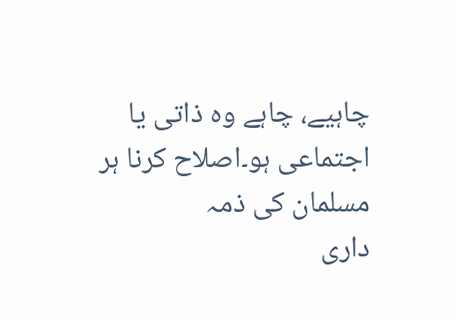چاہیے، چاہے وہ ذاتی یا اجتماعی ہو۔اصلاح کرنا ہر مسلمان کی ذمہ
داری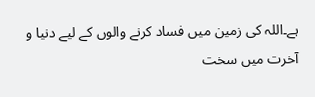ہے۔اللہ کی زمین میں فساد کرنے والوں کے لیے دنیا و آخرت میں سخت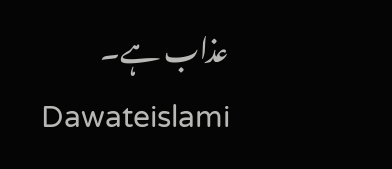عذاب ہے۔
Dawateislami